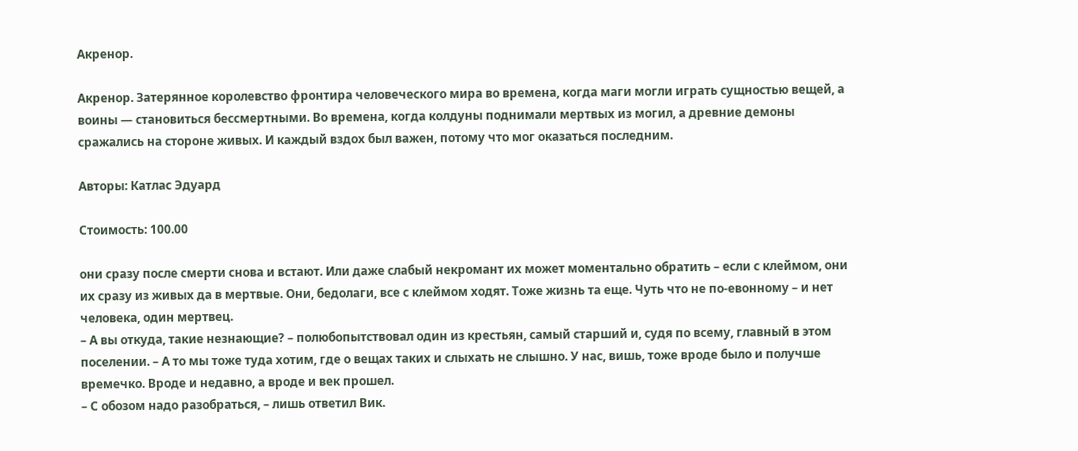Акренор.

Акренор. Затерянное королевство фронтира человеческого мира во времена, когда маги могли играть сущностью вещей, а воины — становиться бессмертными. Во времена, когда колдуны поднимали мертвых из могил, а древние демоны сражались на стороне живых. И каждый вздох был важен, потому что мог оказаться последним.

Авторы: Катлас Эдуард

Стоимость: 100.00

они сразу после смерти снова и встают. Или даже слабый некромант их может моментально обратить – если с клеймом, они их сразу из живых да в мертвые. Они, бедолаги, все с клеймом ходят. Тоже жизнь та еще. Чуть что не по-евонному – и нет человека, один мертвец.
– А вы откуда, такие незнающие? – полюбопытствовал один из крестьян, самый старший и, судя по всему, главный в этом поселении. – А то мы тоже туда хотим, где о вещах таких и слыхать не слышно. У нас, вишь, тоже вроде было и получше времечко. Вроде и недавно, а вроде и век прошел.
– С обозом надо разобраться, – лишь ответил Вик.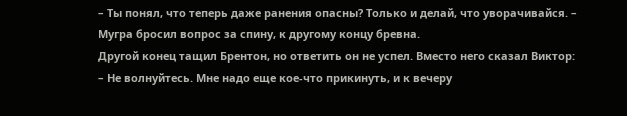– Ты понял, что теперь даже ранения опасны? Только и делай, что уворачивайся. – Мугра бросил вопрос за спину, к другому концу бревна.
Другой конец тащил Брентон, но ответить он не успел. Вместо него сказал Виктор:
– Не волнуйтесь. Мне надо еще кое-что прикинуть, и к вечеру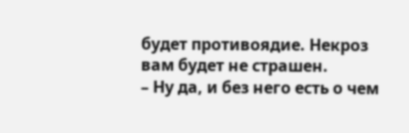будет противоядие. Некроз вам будет не страшен.
– Ну да, и без него есть о чем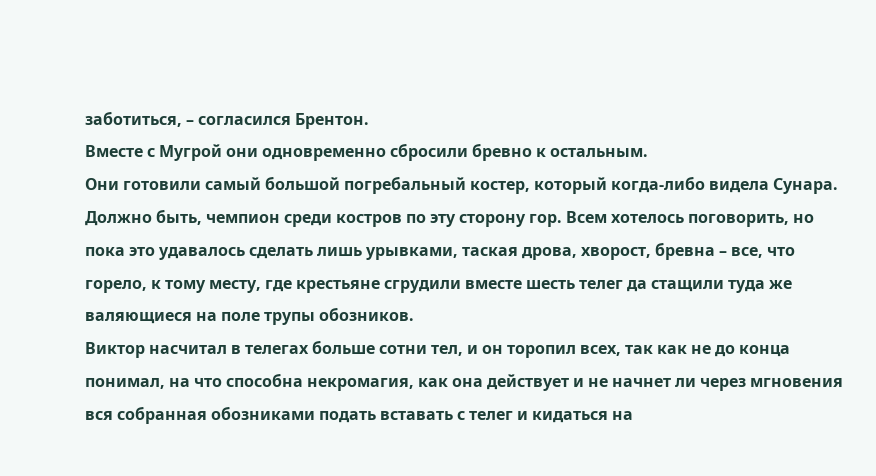заботиться, – согласился Брентон.
Вместе с Мугрой они одновременно сбросили бревно к остальным.
Они готовили самый большой погребальный костер, который когда-либо видела Сунара. Должно быть, чемпион среди костров по эту сторону гор. Всем хотелось поговорить, но пока это удавалось сделать лишь урывками, таская дрова, хворост, бревна – все, что горело, к тому месту, где крестьяне сгрудили вместе шесть телег да стащили туда же валяющиеся на поле трупы обозников.
Виктор насчитал в телегах больше сотни тел, и он торопил всех, так как не до конца понимал, на что способна некромагия, как она действует и не начнет ли через мгновения вся собранная обозниками подать вставать с телег и кидаться на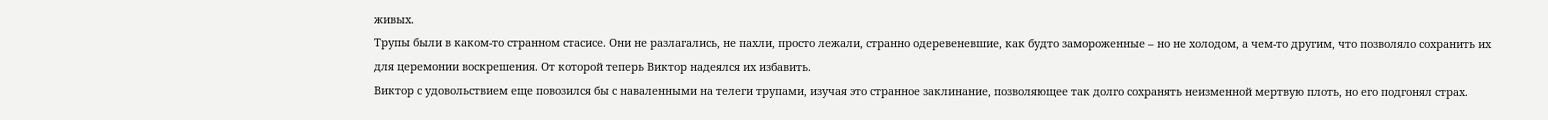живых.
Трупы были в каком-то странном стасисе. Они не разлагались, не пахли, просто лежали, странно одеревеневшие, как будто замороженные – но не холодом, а чем-то другим, что позволяло сохранить их для церемонии воскрешения. От которой теперь Виктор надеялся их избавить.
Виктор с удовольствием еще повозился бы с наваленными на телеги трупами, изучая это странное заклинание, позволяющее так долго сохранять неизменной мертвую плоть, но его подгонял страх.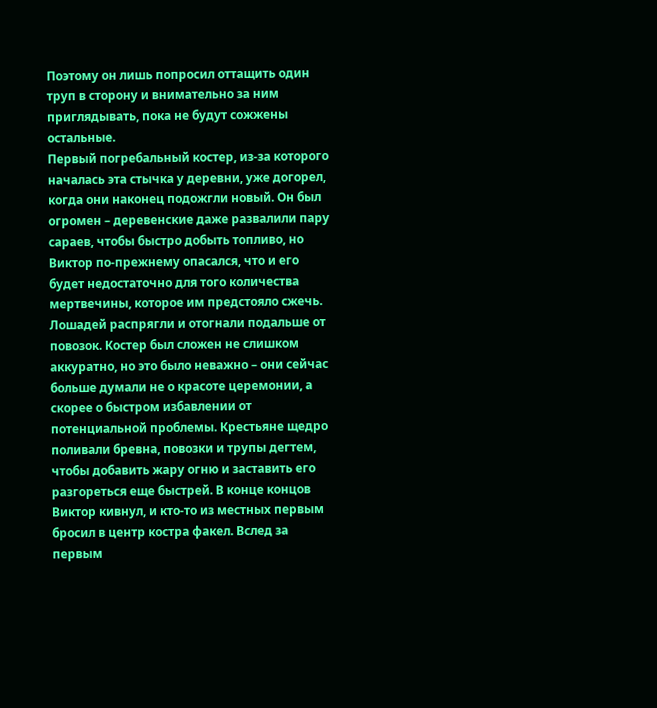Поэтому он лишь попросил оттащить один труп в сторону и внимательно за ним приглядывать, пока не будут сожжены остальные.
Первый погребальный костер, из-за которого началась эта стычка у деревни, уже догорел, когда они наконец подожгли новый. Он был огромен – деревенские даже развалили пару сараев, чтобы быстро добыть топливо, но Виктор по-прежнему опасался, что и его будет недостаточно для того количества мертвечины, которое им предстояло сжечь.
Лошадей распрягли и отогнали подальше от повозок. Костер был сложен не слишком аккуратно, но это было неважно – они сейчас больше думали не о красоте церемонии, а скорее о быстром избавлении от потенциальной проблемы. Крестьяне щедро поливали бревна, повозки и трупы дегтем, чтобы добавить жару огню и заставить его разгореться еще быстрей. В конце концов Виктор кивнул, и кто-то из местных первым бросил в центр костра факел. Вслед за первым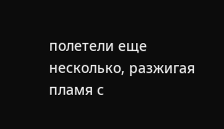полетели еще несколько, разжигая пламя с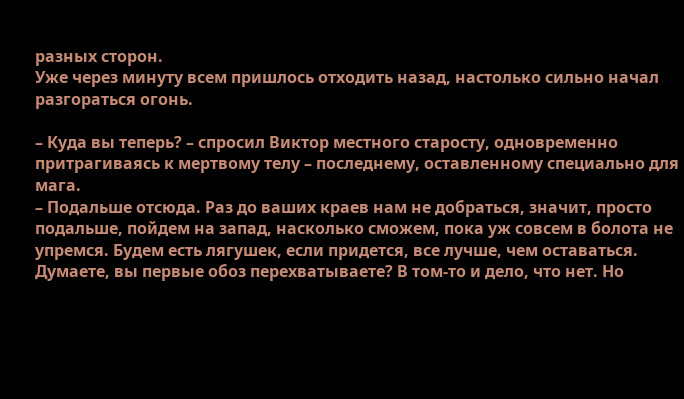разных сторон.
Уже через минуту всем пришлось отходить назад, настолько сильно начал разгораться огонь.

– Куда вы теперь? – спросил Виктор местного старосту, одновременно притрагиваясь к мертвому телу – последнему, оставленному специально для мага.
– Подальше отсюда. Раз до ваших краев нам не добраться, значит, просто подальше, пойдем на запад, насколько сможем, пока уж совсем в болота не упремся. Будем есть лягушек, если придется, все лучше, чем оставаться. Думаете, вы первые обоз перехватываете? В том-то и дело, что нет. Но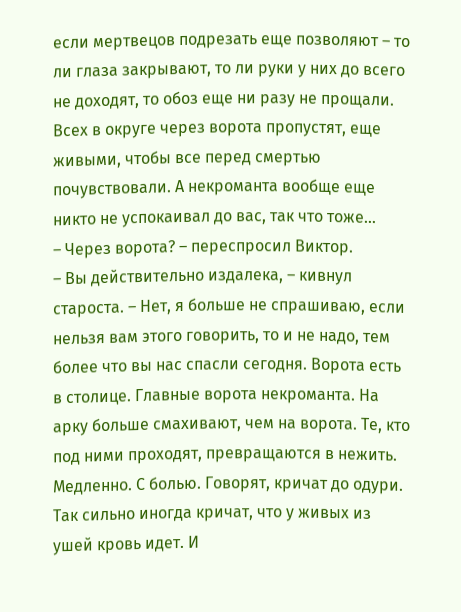если мертвецов подрезать еще позволяют – то ли глаза закрывают, то ли руки у них до всего не доходят, то обоз еще ни разу не прощали. Всех в округе через ворота пропустят, еще живыми, чтобы все перед смертью почувствовали. А некроманта вообще еще никто не успокаивал до вас, так что тоже…
– Через ворота? – переспросил Виктор.
– Вы действительно издалека, – кивнул староста. – Нет, я больше не спрашиваю, если нельзя вам этого говорить, то и не надо, тем более что вы нас спасли сегодня. Ворота есть в столице. Главные ворота некроманта. На арку больше смахивают, чем на ворота. Те, кто под ними проходят, превращаются в нежить. Медленно. С болью. Говорят, кричат до одури. Так сильно иногда кричат, что у живых из ушей кровь идет. И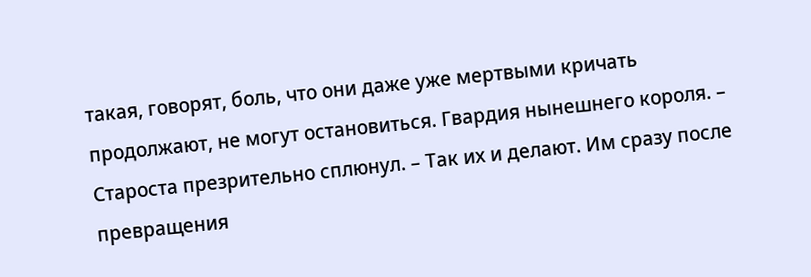такая, говорят, боль, что они даже уже мертвыми кричать продолжают, не могут остановиться. Гвардия нынешнего короля. – Староста презрительно сплюнул. – Так их и делают. Им сразу после превращения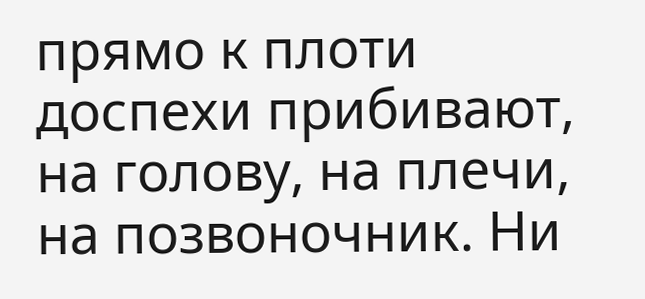прямо к плоти доспехи прибивают, на голову, на плечи, на позвоночник. Ни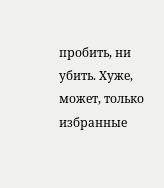пробить, ни убить. Хуже, может, только избранные